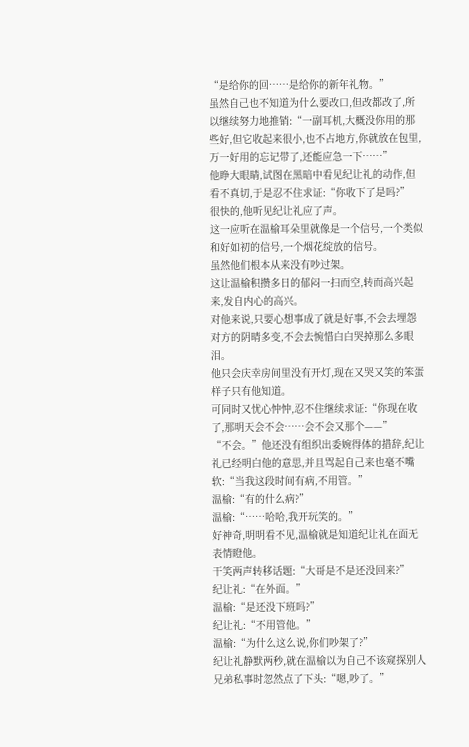“是给你的回……是给你的新年礼物。”
虽然自己也不知道为什么要改口,但改都改了,所以继续努力地推销:“一副耳机,大概没你用的那些好,但它收起来很小,也不占地方,你就放在包里,万一好用的忘记带了,还能应急一下……”
他睁大眼睛,试图在黑暗中看见纪让礼的动作,但看不真切,于是忍不住求证:“你收下了是吗?”
很快的,他听见纪让礼应了声。
这一应听在温榆耳朵里就像是一个信号,一个类似和好如初的信号,一个烟花绽放的信号。
虽然他们根本从来没有吵过架。
这让温榆积攒多日的郁闷一扫而空,转而高兴起来,发自内心的高兴。
对他来说,只要心想事成了就是好事,不会去埋怨对方的阴晴多变,不会去惋惜白白哭掉那么多眼泪。
他只会庆幸房间里没有开灯,现在又哭又笑的笨蛋样子只有他知道。
可同时又忧心忡忡,忍不住继续求证:“你现在收了,那明天会不会……会不会又那个——”
“不会。”他还没有组织出委婉得体的措辞,纪让礼已经明白他的意思,并且骂起自己来也毫不嘴软:“当我这段时间有病,不用管。”
温榆:“有的什么病?”
温榆:“……哈哈,我开玩笑的。”
好神奇,明明看不见,温榆就是知道纪让礼在面无表情瞪他。
干笑两声转移话题:“大哥是不是还没回来?”
纪让礼:“在外面。”
温榆:“是还没下班吗?”
纪让礼:“不用管他。”
温榆:“为什么这么说,你们吵架了?”
纪让礼静默两秒,就在温榆以为自己不该窥探别人兄弟私事时忽然点了下头:“嗯,吵了。”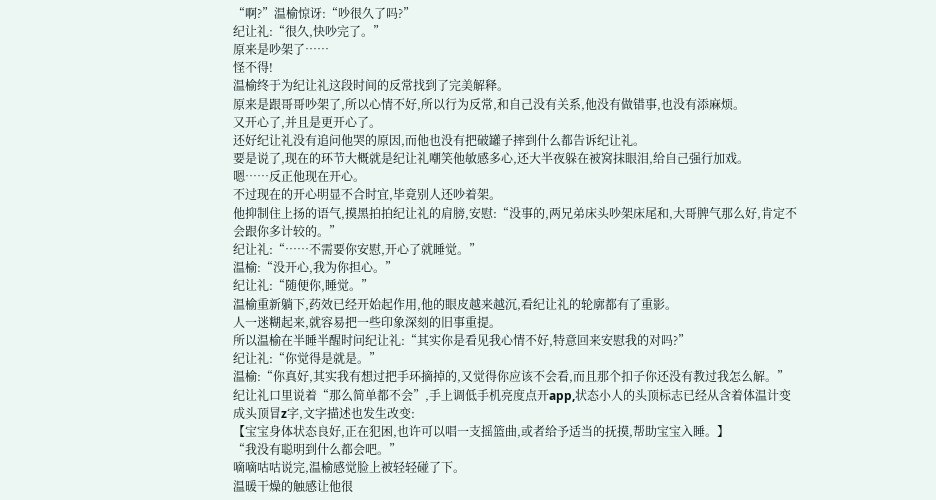“啊?”温榆惊讶:“吵很久了吗?”
纪让礼:“很久,快吵完了。”
原来是吵架了……
怪不得!
温榆终于为纪让礼这段时间的反常找到了完美解释。
原来是跟哥哥吵架了,所以心情不好,所以行为反常,和自己没有关系,他没有做错事,也没有添麻烦。
又开心了,并且是更开心了。
还好纪让礼没有追问他哭的原因,而他也没有把破罐子摔到什么都告诉纪让礼。
要是说了,现在的环节大概就是纪让礼嘲笑他敏感多心,还大半夜躲在被窝抹眼泪,给自己强行加戏。
嗯……反正他现在开心。
不过现在的开心明显不合时宜,毕竟别人还吵着架。
他抑制住上扬的语气,摸黑拍拍纪让礼的肩膀,安慰:“没事的,两兄弟床头吵架床尾和,大哥脾气那么好,肯定不会跟你多计较的。”
纪让礼:“……不需要你安慰,开心了就睡觉。”
温榆:“没开心,我为你担心。”
纪让礼:“随便你,睡觉。”
温榆重新躺下,药效已经开始起作用,他的眼皮越来越沉,看纪让礼的轮廓都有了重影。
人一迷糊起来,就容易把一些印象深刻的旧事重提。
所以温榆在半睡半醒时问纪让礼:“其实你是看见我心情不好,特意回来安慰我的对吗?”
纪让礼:“你觉得是就是。”
温榆:“你真好,其实我有想过把手环摘掉的,又觉得你应该不会看,而且那个扣子你还没有教过我怎么解。”
纪让礼口里说着“那么简单都不会”,手上调低手机亮度点开app,状态小人的头顶标志已经从含着体温计变成头顶冒z字,文字描述也发生改变:
【宝宝身体状态良好,正在犯困,也许可以唱一支摇篮曲,或者给予适当的抚摸,帮助宝宝入睡。】
“我没有聪明到什么都会吧。”
嘀嘀咕咕说完,温榆感觉脸上被轻轻碰了下。
温暖干燥的触感让他很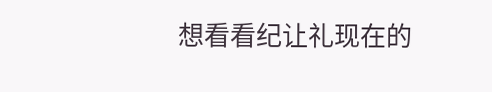想看看纪让礼现在的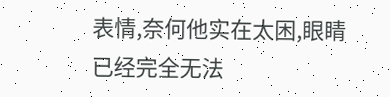表情,奈何他实在太困,眼睛已经完全无法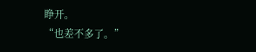睁开。
“也差不多了。”